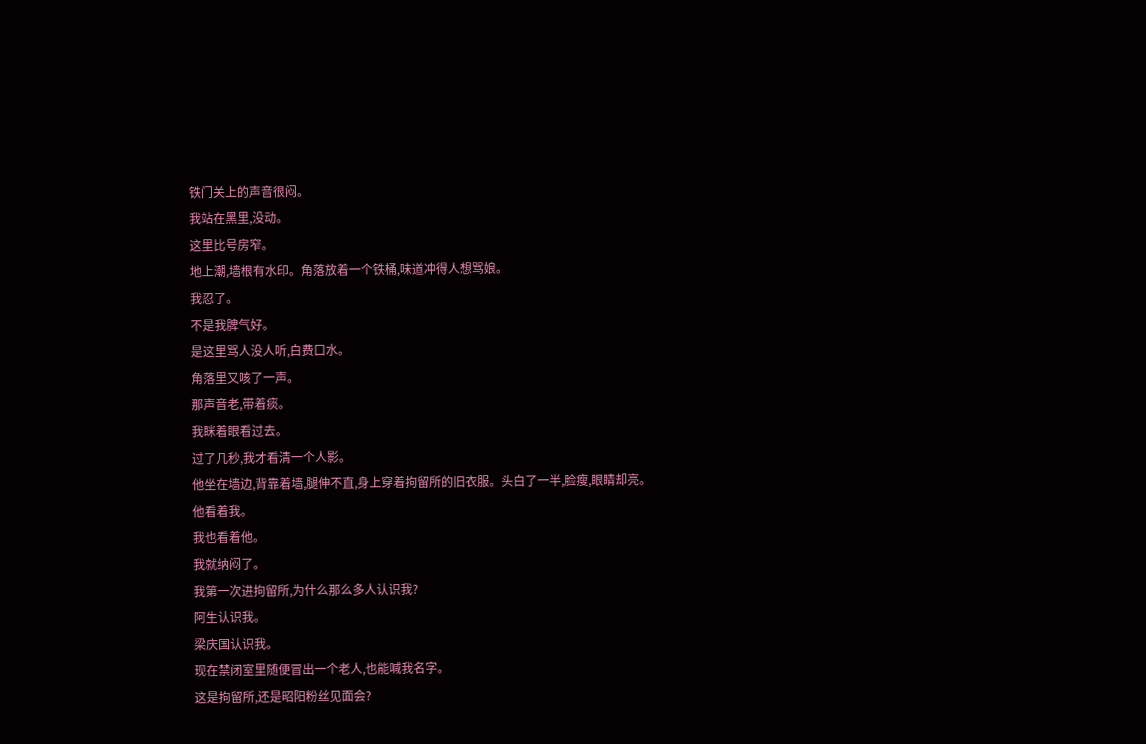铁门关上的声音很闷。
我站在黑里,没动。
这里比号房窄。
地上潮,墙根有水印。角落放着一个铁桶,味道冲得人想骂娘。
我忍了。
不是我脾气好。
是这里骂人没人听,白费口水。
角落里又咳了一声。
那声音老,带着痰。
我眯着眼看过去。
过了几秒,我才看清一个人影。
他坐在墙边,背靠着墙,腿伸不直,身上穿着拘留所的旧衣服。头白了一半,脸瘦,眼睛却亮。
他看着我。
我也看着他。
我就纳闷了。
我第一次进拘留所,为什么那么多人认识我?
阿生认识我。
梁庆国认识我。
现在禁闭室里随便冒出一个老人,也能喊我名字。
这是拘留所,还是昭阳粉丝见面会?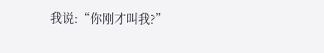我说:“你刚才叫我?”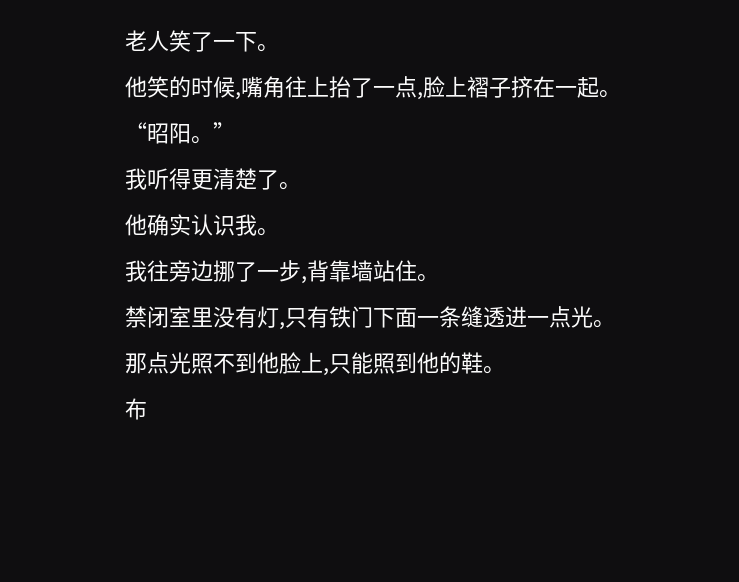老人笑了一下。
他笑的时候,嘴角往上抬了一点,脸上褶子挤在一起。
“昭阳。”
我听得更清楚了。
他确实认识我。
我往旁边挪了一步,背靠墙站住。
禁闭室里没有灯,只有铁门下面一条缝透进一点光。
那点光照不到他脸上,只能照到他的鞋。
布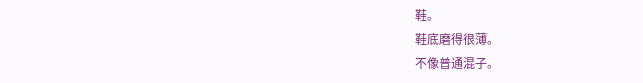鞋。
鞋底磨得很薄。
不像普通混子。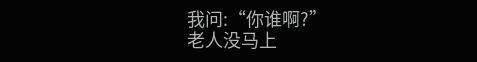我问:“你谁啊?”
老人没马上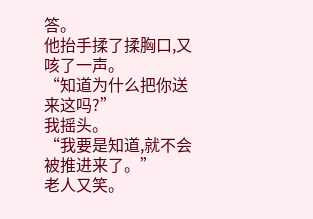答。
他抬手揉了揉胸口,又咳了一声。
“知道为什么把你送来这吗?”
我摇头。
“我要是知道,就不会被推进来了。”
老人又笑。